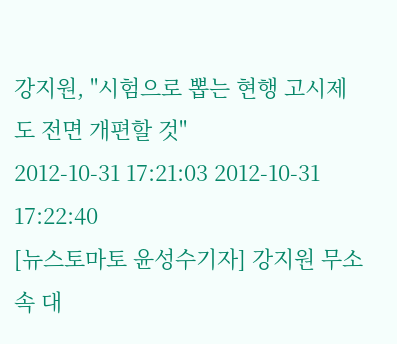강지원, "시험으로 뽑는 현행 고시제도 전면 개편할 것"
2012-10-31 17:21:03 2012-10-31 17:22:40
[뉴스토마토 윤성수기자] 강지원 무소속 대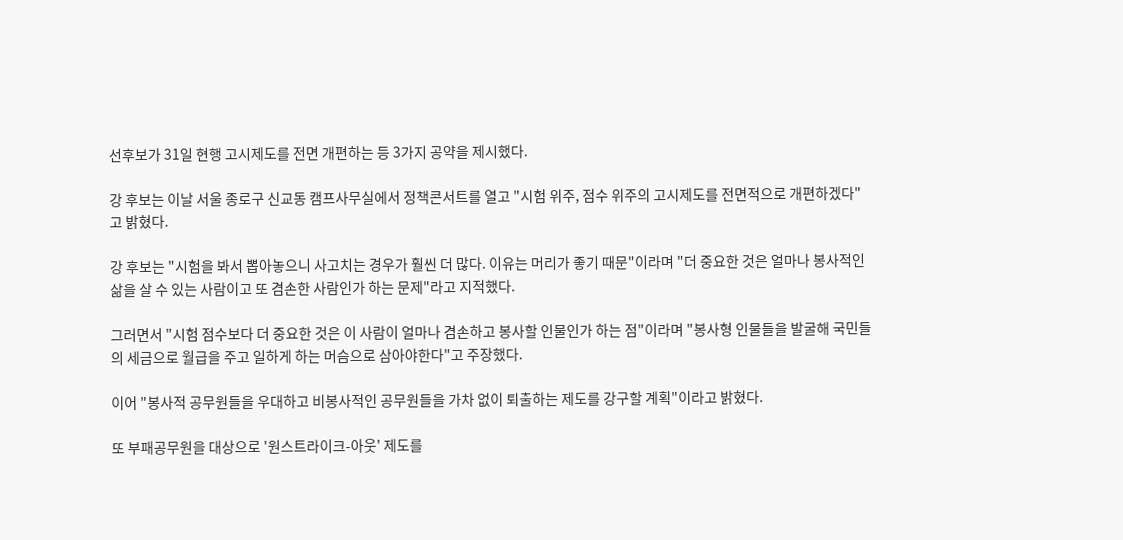선후보가 31일 현행 고시제도를 전면 개편하는 등 3가지 공약을 제시했다.

강 후보는 이날 서울 종로구 신교동 캠프사무실에서 정책콘서트를 열고 "시험 위주, 점수 위주의 고시제도를 전면적으로 개편하겠다"고 밝혔다.

강 후보는 "시험을 봐서 뽑아놓으니 사고치는 경우가 훨씬 더 많다. 이유는 머리가 좋기 때문"이라며 "더 중요한 것은 얼마나 봉사적인 삶을 살 수 있는 사람이고 또 겸손한 사람인가 하는 문제"라고 지적했다.

그러면서 "시험 점수보다 더 중요한 것은 이 사람이 얼마나 겸손하고 봉사할 인물인가 하는 점"이라며 "봉사형 인물들을 발굴해 국민들의 세금으로 월급을 주고 일하게 하는 머슴으로 삼아야한다"고 주장했다.

이어 "봉사적 공무원들을 우대하고 비봉사적인 공무원들을 가차 없이 퇴출하는 제도를 강구할 계획"이라고 밝혔다.

또 부패공무원을 대상으로 '원스트라이크-아웃' 제도를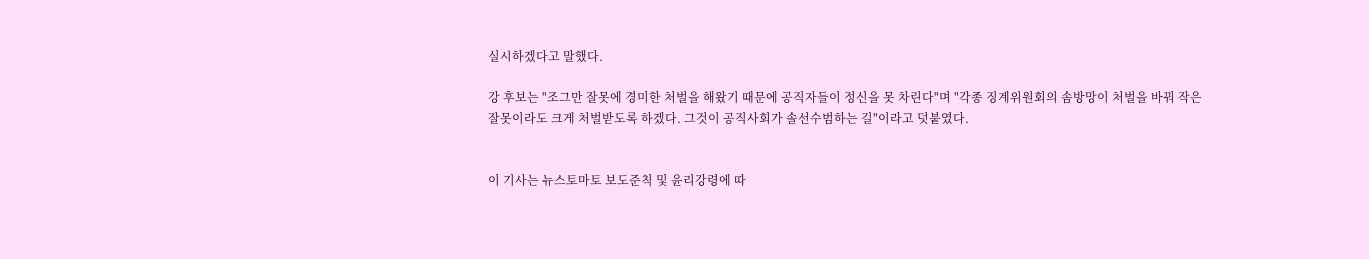실시하겠다고 말했다.

강 후보는 "조그만 잘못에 경미한 처벌을 해왔기 때문에 공직자들이 정신을 못 차린다"며 "각종 징계위원회의 솜방망이 처벌을 바꿔 작은 잘못이라도 크게 처벌받도록 하겠다. 그것이 공직사회가 솔선수범하는 길"이라고 덧붙였다.


이 기사는 뉴스토마토 보도준칙 및 윤리강령에 따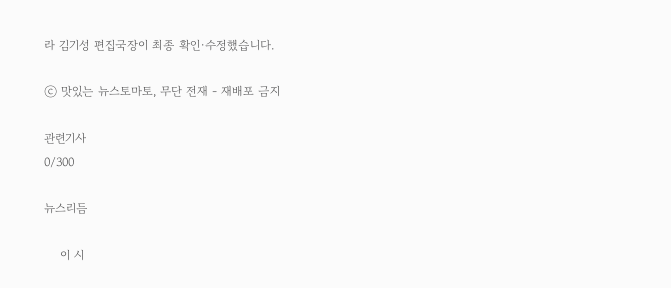라 김기성 편집국장이 최종 확인·수정했습니다.

ⓒ 맛있는 뉴스토마토, 무단 전재 - 재배포 금지

관련기사
0/300

뉴스리듬

    이 시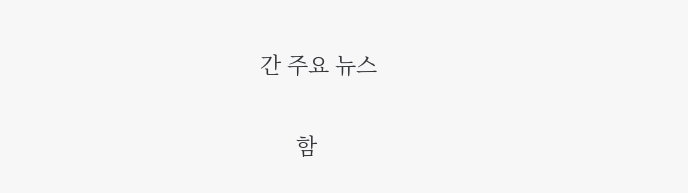간 주요 뉴스

      함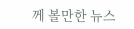께 볼만한 뉴스